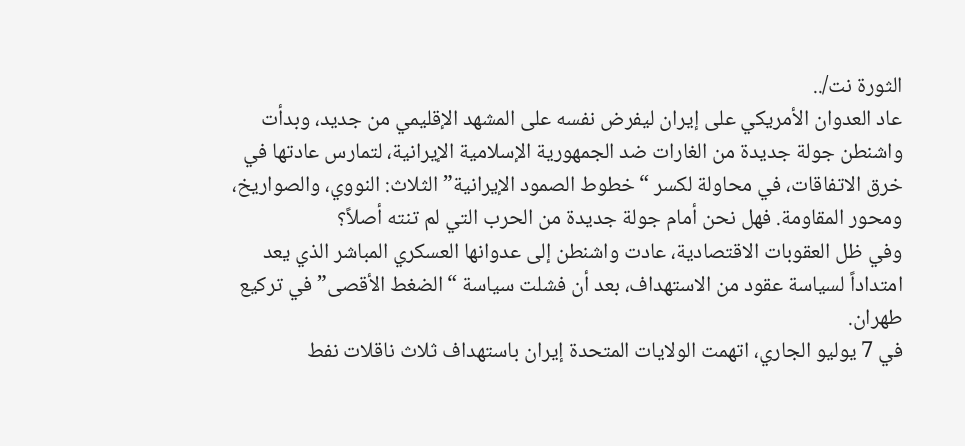الثورة نت/..
عاد العدوان الأمريكي على إيران ليفرض نفسه على المشهد الإقليمي من جديد، وبدأت واشنطن جولة جديدة من الغارات ضد الجمهورية الإسلامية الإيرانية، لتمارس عادتها في خرق الاتفاقات، في محاولة لكسر “خطوط الصمود الإيرانية” الثلاث: النووي، والصواريخ، ومحور المقاومة. فهل نحن أمام جولة جديدة من الحرب التي لم تنته أصلاً؟
وفي ظل العقوبات الاقتصادية، عادت واشنطن إلى عدوانها العسكري المباشر الذي يعد امتداداً لسياسة عقود من الاستهداف، بعد أن فشلت سياسة “الضغط الأقصى” في تركيع طهران.
في 7 يوليو الجاري، اتهمت الولايات المتحدة إيران باستهداف ثلاث ناقلات نفط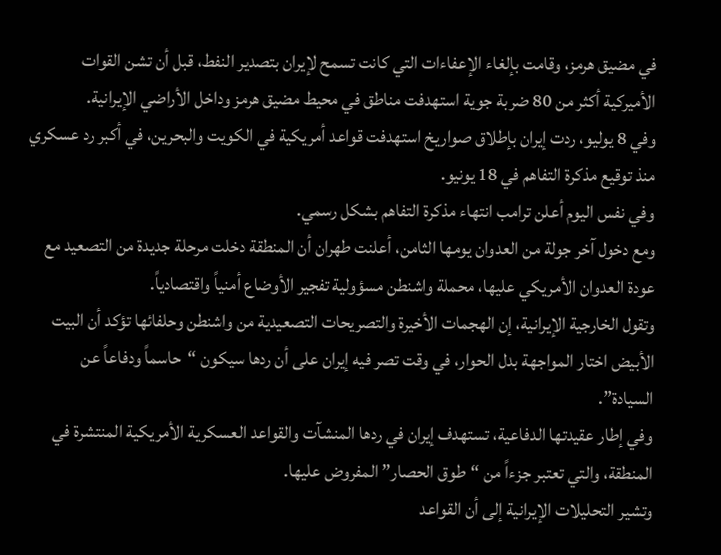في مضيق هرمز، وقامت بإلغاء الإعفاءات التي كانت تسمح لإيران بتصدير النفط، قبل أن تشن القوات الأميركية أكثر من 80 ضربة جوية استهدفت مناطق في محيط مضيق هرمز وداخل الأراضي الإيرانية.
وفي 8 يوليو، ردت إيران بإطلاق صواريخ استهدفت قواعد أمريكية في الكويت والبحرين، في أكبر رد عسكري منذ توقيع مذكرة التفاهم في 18 يونيو.
وفي نفس اليوم أعلن ترامب انتهاء مذكرة التفاهم بشكل رسمي.
ومع دخول آخر جولة من العدوان يومها الثامن، أعلنت طهران أن المنطقة دخلت مرحلة جديدة من التصعيد مع عودة العدوان الأمريكي عليها، محملة واشنطن مسؤولية تفجير الأوضاع أمنياً واقتصادياً.
وتقول الخارجية الإيرانية، إن الهجمات الأخيرة والتصريحات التصعيدية من واشنطن وحلفائها تؤكد أن البيت الأبيض اختار المواجهة بدل الحوار، في وقت تصر فيه إيران على أن ردها سيكون “حاسماً ودفاعاً عن السيادة”.
وفي إطار عقيدتها الدفاعية، تستهدف إيران في ردها المنشآت والقواعد العسكرية الأمريكية المنتشرة في المنطقة، والتي تعتبر جزءاً من “طوق الحصار” المفروض عليها.
وتشير التحليلات الإيرانية إلى أن القواعد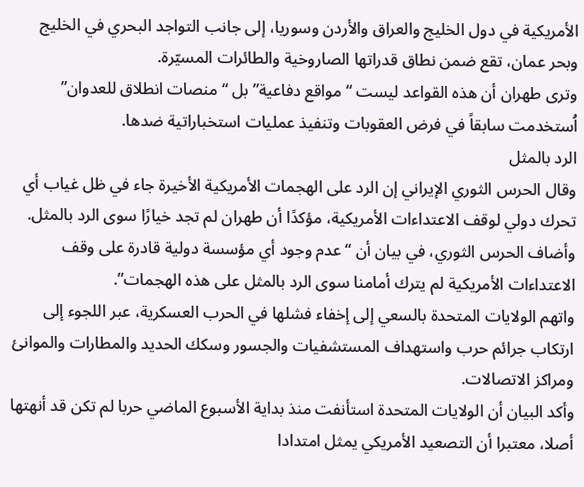الأمريكية في دول الخليج والعراق والأردن وسوريا، إلى جانب التواجد البحري في الخليج وبحر عمان، تقع ضمن نطاق قدراتها الصاروخية والطائرات المسيّرة.
وترى طهران أن هذه القواعد ليست “مواقع دفاعية” بل “منصات انطلاق للعدوان” اُستخدمت سابقاً في فرض العقوبات وتنفيذ عمليات استخباراتية ضدها.
الرد بالمثل
وقال الحرس الثوري الإيراني إن الرد على الهجمات الأمريكية الأخيرة جاء في ظل غياب أي تحرك دولي لوقف الاعتداءات الأمريكية، مؤكدًا أن طهران لم تجد خيارًا سوى الرد بالمثل.
وأضاف الحرس الثوري، في بيان أن “عدم وجود أي مؤسسة دولية قادرة على وقف الاعتداءات الأمريكية لم يترك أمامنا سوى الرد بالمثل على هذه الهجمات”.
واتهم الولايات المتحدة بالسعي إلى إخفاء فشلها في الحرب العسكرية، عبر اللجوء إلى ارتكاب جرائم حرب واستهداف المستشفيات والجسور وسكك الحديد والمطارات والموانئ ومراكز الاتصالات.
وأكد البيان أن الولايات المتحدة استأنفت منذ بداية الأسبوع الماضي حربا لم تكن قد أنهتها أصلا، معتبرا أن التصعيد الأمريكي يمثل امتدادا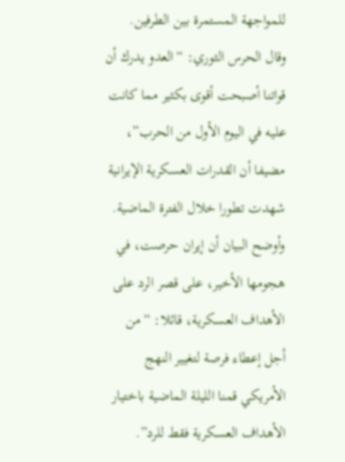للمواجهة المستمرة بين الطرفين.
وقال الحرس الثوري: “العدو يدرك أن قواتنا أصبحت أقوى بكثير مما كانت عليه في اليوم الأول من الحرب”، مضيفا أن القدرات العسكرية الإيرانية شهدت تطورا خلال الفترة الماضية.
وأوضح البيان أن إيران حرصت، في هجومها الأخير، على قصر الرد على الأهداف العسكرية، قائلا: “من أجل إعطاء فرصة لتغيير النهج الأمريكي قمنا الليلة الماضية باختيار الأهداف العسكرية فقط للرد”.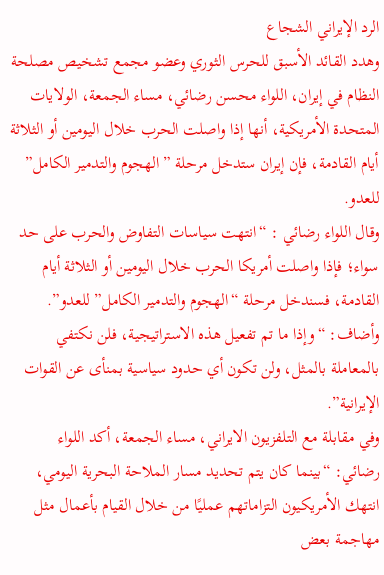الرد الإيراني الشجاع
وهدد القائد الأسبق للحرس الثوري وعضو مجمع تشخيص مصلحة النظام في إيران، اللواء محسن رضائي، مساء الجمعة، الولايات المتحدة الأمريكية، أنها إذا واصلت الحرب خلال اليومين أو الثلاثة أيام القادمة، فإن إيران ستدخل مرحلة ” الهجوم والتدمير الكامل” للعدو.
وقال اللواء رضائي : “انتهت سياسات التفاوض والحرب على حد سواء؛ فإذا واصلت أمريكا الحرب خلال اليومين أو الثلاثة أيام القادمة، فسندخل مرحلة “الهجوم والتدمير الكامل” للعدو”.
وأضاف: “وإذا ما تم تفعيل هذه الاستراتيجية، فلن نكتفي بالمعاملة بالمثل، ولن تكون أي حدود سياسية بمنأى عن القوات الإيرانية”.
وفي مقابلة مع التلفزيون الايراني، مساء الجمعة، أكد اللواء رضائي: “بينما كان يتم تحديد مسار الملاحة البحرية اليومي، انتهك الأمريكيون التزاماتهم عمليًا من خلال القيام بأعمال مثل مهاجمة بعض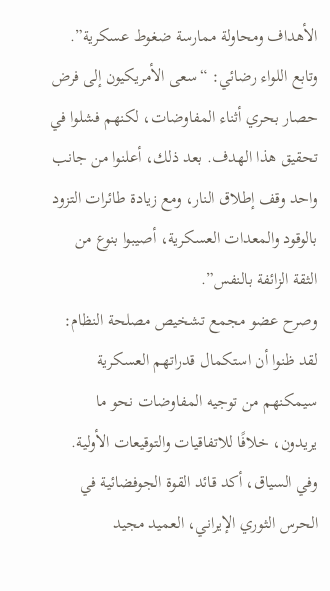الأهداف ومحاولة ممارسة ضغوط عسكرية”.
وتابع اللواء رضائي: “سعى الأمريكيون إلى فرض حصار بحري أثناء المفاوضات، لكنهم فشلوا في تحقيق هذا الهدف. بعد ذلك، أعلنوا من جانب واحد وقف إطلاق النار، ومع زيادة طائرات التزود بالوقود والمعدات العسكرية، أصيبوا بنوع من الثقة الزائفة بالنفس”.
وصرح عضو مجمع تشخيص مصلحة النظام: لقد ظنوا أن استكمال قدراتهم العسكرية سيمكنهم من توجيه المفاوضات نحو ما يريدون، خلافًا للاتفاقيات والتوقيعات الأولية.
وفي السياق، أكد قائد القوة الجوفضائية في الحرس الثوري الإيراني، العميد مجيد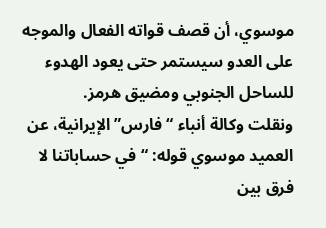موسوي، أن قصف قواته الفعال والموجه على العدو سيستمر حتى يعود الهدوء للساحل الجنوبي ومضيق هرمز.
ونقلت وكالة أنباء “فارس” الإيرانية، عن العميد موسوي قوله: “في حساباتنا لا فرق بين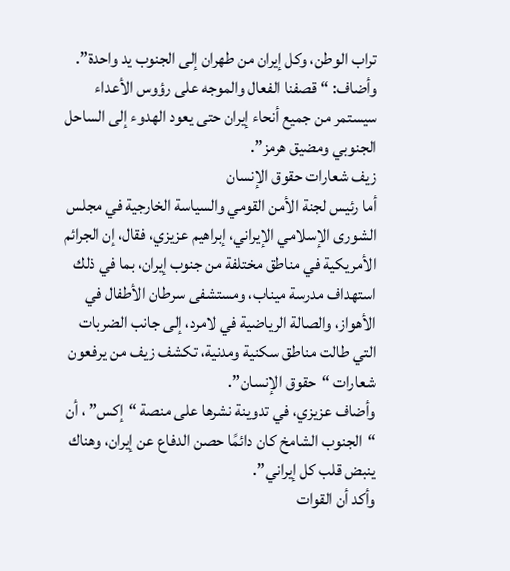تراب الوطن، وكل إيران من طهران إلى الجنوب يد واحدة”.
وأضاف: “قصفنا الفعال والموجه على رؤوس الأعداء سيستمر من جميع أنحاء إيران حتى يعود الهدوء إلى الساحل الجنوبي ومضيق هرمز”.
زيف شعارات حقوق الإنسان
أما رئيس لجنة الأمن القومي والسياسة الخارجية في مجلس الشورى الإسلامي الإيراني، إبراهيم عزيزي، فقال، إن الجرائم الأمريكية في مناطق مختلفة من جنوب إيران، بما في ذلك استهداف مدرسة ميناب، ومستشفى سرطان الأطفال في الأهواز، والصالة الرياضية في لامرد، إلى جانب الضربات التي طالت مناطق سكنية ومدنية، تكشف زيف من يرفعون شعارات “حقوق الإنسان”.
وأضاف عزيزي، في تدوينة نشرها على منصة “إكس” ، أن “الجنوب الشامخ كان دائمًا حصن الدفاع عن إيران، وهناك ينبض قلب كل إيراني”.
وأكد أن القوات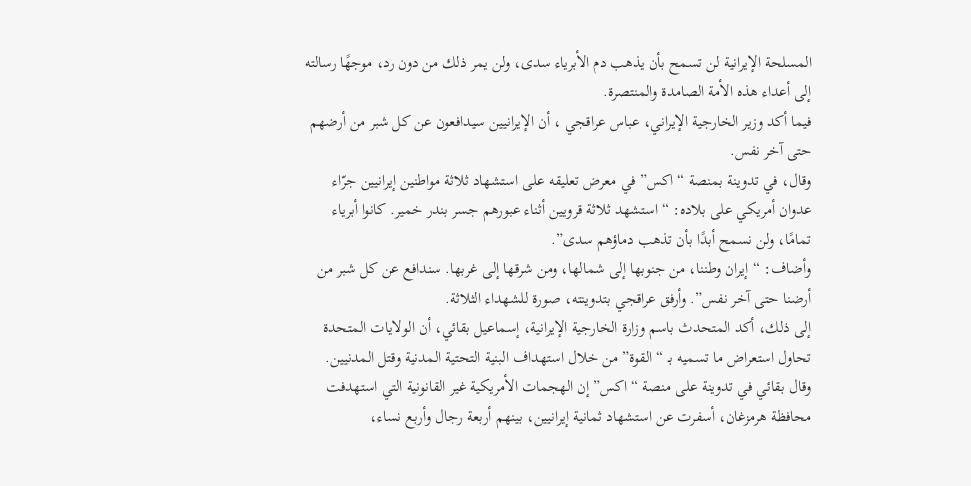المسلحة الإيرانية لن تسمح بأن يذهب دم الأبرياء سدى، ولن يمر ذلك من دون رد، موجهًا رسالته إلى أعداء هذه الأمة الصامدة والمنتصرة.
فيما أكد وزير الخارجية الإيراني، عباس عراقجي ، أن الإيرانيين سيدافعون عن كل شبر من أرضهم حتى آخر نفس.
وقال، في تدوينة بمنصة “اكس” في معرض تعليقه على استشهاد ثلاثة مواطنين إيرانيين جرّاء عدوان أمريكي على بلاده: “استشهد ثلاثة قرويين أثناء عبورهم جسر بندر خمير. كانوا أبرياء تمامًا، ولن نسمح أبدًا بأن تذهب دماؤهم سدى”.
وأضاف: “إيران وطننا، من جنوبها إلى شمالها، ومن شرقها إلى غربها. سندافع عن كل شبر من أرضنا حتى آخر نفس”. وأرفق عراقجي بتدوينته، صورة للشهداء الثلاثة.
إلى ذلك، أكد المتحدث باسم وزارة الخارجية الإيرانية، إسماعيل بقائي، أن الولايات المتحدة تحاول استعراض ما تسميه بـ “القوة” من خلال استهداف البنية التحتية المدنية وقتل المدنيين.
وقال بقائي في تدوينة على منصة “اكس” إن الهجمات الأمريكية غير القانونية التي استهدفت محافظة هرمزغان، أسفرت عن استشهاد ثمانية إيرانيين، بينهم أربعة رجال وأربع نساء،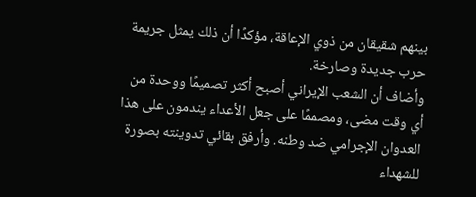بينهم شقيقان من ذوي الإعاقة، مؤكدًا أن ذلك يمثل جريمة حرب جديدة وصارخة.
وأضاف أن الشعب الإيراني أصبح أكثر تصميمًا ووحدة من أي وقت مضى، ومصممًا على جعل الأعداء يندمون على هذا العدوان الإجرامي ضد وطنه. وأرفق بقائي تدوينته بصورة للشهداء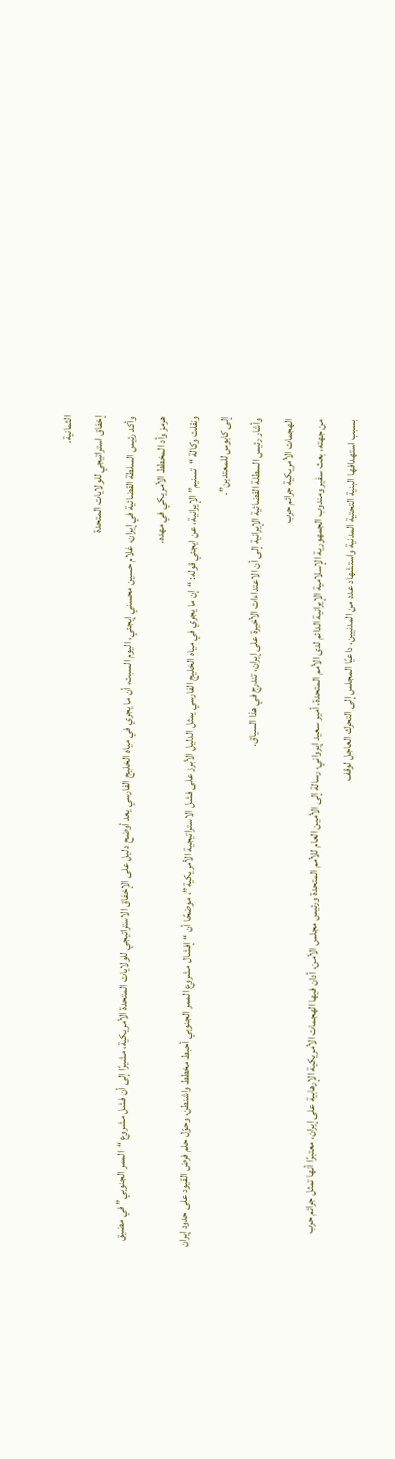الثمانية.
إخفاق استراتيجي للولايات المتحدة
وأكد رئيس السلطة القضائية في إيران، غلام حسين محسني إيجئي، اليوم السبت، أن ما يجري في مياه الخليج الفارسي يعد أوضح دليل على الإخفاق الاستراتيجي للولايات المتحدة الأمريكية، مشيرًا إلى أن فشل مشروع “الممر الجنوبي” في مضيق هرمز وأد المخطط الأمريكي في مهده.
ونقلت وكالة “تسنيم” الإيرانية، عن ايجئي قوله: “إن ما يجري في مياه الخليج الفارسي يمثل الدليل الأبرز على فشل الاستراتيجية الأمريكية”، موضحًا أن “إفشال مشروع الممر الجنوبي أحبط مخطط واشنطن، وحوّل حلم فرض القيود على حدود إيران إلى كابوس للمعتدين”.
وأشار رئيس السطلة القضائية الإيرانية إلى أن الاعتداءات الأخيرة على إيران، تندرج في هذا السياق.
الهجمات الأمريكية جرائم حرب
من جهته، بعث سفير ومندوب الجمهورية الإسلامية الإيرانية الدائم لدى الأمم المتحدة، أمير سعيد إيرواني، رسالة إلى الأمين العام للأمم المتحدة ورئيس مجلس الأمن، أدان فيها الهجمات الأمريكية الإرهابية على إيران، معتبرًا أنها تمثل جرائم حرب بسبب استهدافها البنية التحتية المدنية واستشهاد عدد من المدنيين، داعيًا المجلس إلى التحرك العاجل لوقف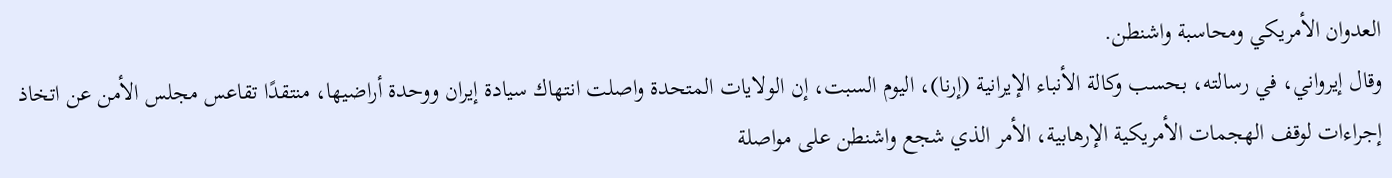العدوان الأمريكي ومحاسبة واشنطن.
وقال إيرواني، في رسالته، بحسب وكالة الأنباء الإيرانية (إرنا)، اليوم السبت، إن الولايات المتحدة واصلت انتهاك سيادة إيران ووحدة أراضيها، منتقدًا تقاعس مجلس الأمن عن اتخاذ إجراءات لوقف الهجمات الأمريكية الإرهابية، الأمر الذي شجع واشنطن على مواصلة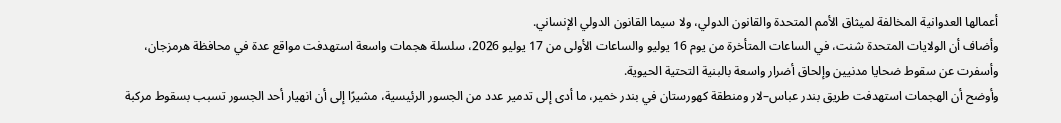أعمالها العدوانية المخالفة لميثاق الأمم المتحدة والقانون الدولي، ولا سيما القانون الدولي الإنساني.
وأضاف أن الولايات المتحدة شنت، في الساعات المتأخرة من يوم 16 يوليو والساعات الأولى من 17 يوليو 2026، سلسلة هجمات واسعة استهدفت مواقع عدة في محافظة هرمزجان، وأسفرت عن سقوط ضحايا مدنيين وإلحاق أضرار واسعة بالبنية التحتية الحيوية.
وأوضح أن الهجمات استهدفت طريق بندر عباس–لار ومنطقة كهورستان في بندر خمير، ما أدى إلى تدمير عدد من الجسور الرئيسية، مشيرًا إلى أن انهيار أحد الجسور تسبب بسقوط مركبة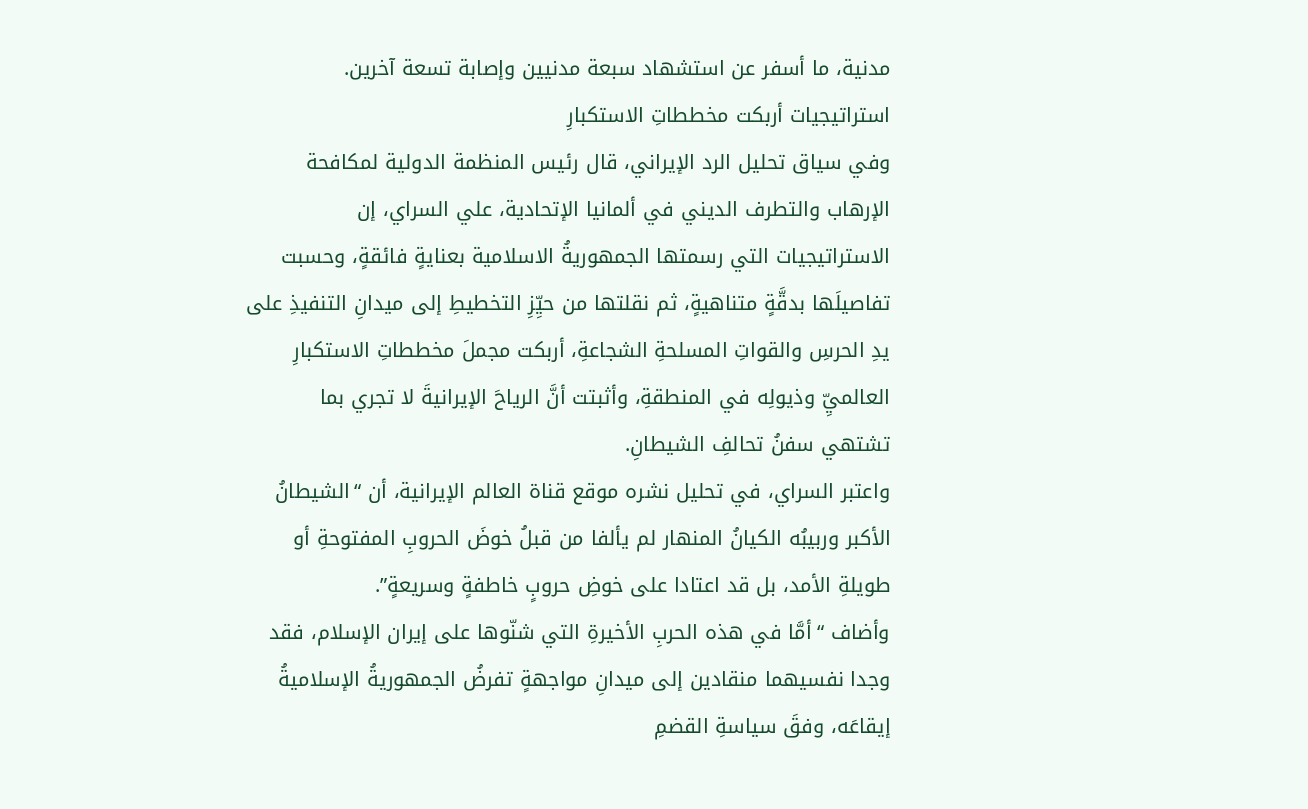مدنية، ما أسفر عن استشهاد سبعة مدنيين وإصابة تسعة آخرين.
استراتيجيات أربكت مخططاتِ الاستكبارِ
وفي سياق تحليل الرد الإيراني، قال رئيس المنظمة الدولية لمكافحة الإرهاب والتطرف الديني في ألمانيا الإتحادية، علي السراي، إن الاستراتيجيات التي رسمتها الجمهوريةُ الاسلامية بعنايةٍ فائقةٍ، وحسبت تفاصيلَها بدقَّةٍ متناهيةٍ، ثم نقلتها من حيِّزِ التخطيطِ إلى ميدانِ التنفيذِ على يدِ الحرسِ والقواتِ المسلحةِ الشجاعةِ، أربكت مجملَ مخططاتِ الاستكبارِ العالميِّ وذيولِه في المنطقةِ، وأثبتت أنَّ الرياحَ الإيرانيةَ لا تجري بما تشتهي سفنُ تحالفِ الشيطانِ.
واعتبر السراي، في تحليل نشره موقع قناة العالم الإيرانية، أن “الشيطانُ الأكبر وربيبُه الكيانُ المنهار لم يألفا من قبلُ خوضَ الحروبِ المفتوحةِ أو طويلةِ الأمد، بل قد اعتادا على خوضِ حروبٍ خاطفةٍ وسريعةٍ”.
وأضاف “أمَّا في هذه الحربِ الأخيرةِ التي شنّوها على إيران الإسلام، فقد وجدا نفسيهما منقادين إلى ميدانِ مواجهةٍ تفرضُ الجمهوريةُ الإسلاميةُ إيقاعَه، وفقَ سياسةِ القضمِ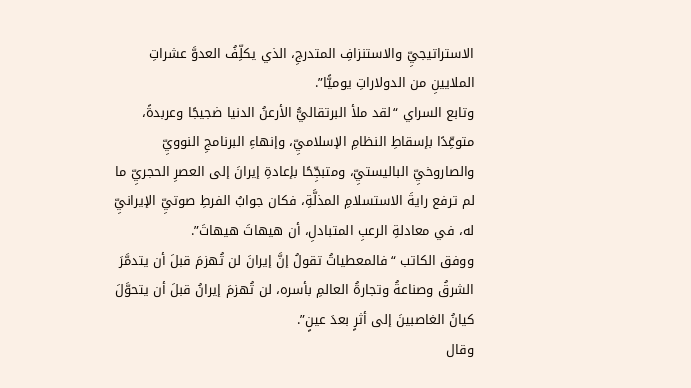الاستراتيجيِّ والاستنزافِ المتدرجِ، الذي يكلِّفُ العدوَّ عشراتِ الملايينِ من الدولاراتِ يوميًّا”.
وتابع السراي “لقد ملأ البرتقاليُّ الأرعنُ الدنيا ضجيجًا وعربدةً، متوعِّدًا بإسقاطِ النظامِ الإسلاميِّ، وإنهاءِ البرنامجِ النوويِّ والصاروخيِّ الباليستيِّ، ومتبجِّحًا بإعادةِ إيرانَ إلى العصرِ الحجريِّ ما لم ترفع رايةَ الاستسلامِ المذلَّةِ، فكان جوابُ الفرطِ صوتيِّ الإيرانيِّ له، في معادلةِ الرعبِ المتبادلِ، أن هيهاتَ هيهاتَ”.
ووفق الكاتب “فالمعطياتُ تقولُ إنَّ إيرانَ لن تُهزمَ قبلَ أن يتدمَّرَ الشرقُ وصناعةُ وتجارةُ العالمِ بأسره، لن تُهزمَ إيرانُ قبلَ أن يتحوَّلَ كيانُ الغاصبينَ إلى أثرٍ بعدَ عينٍ”.
وقال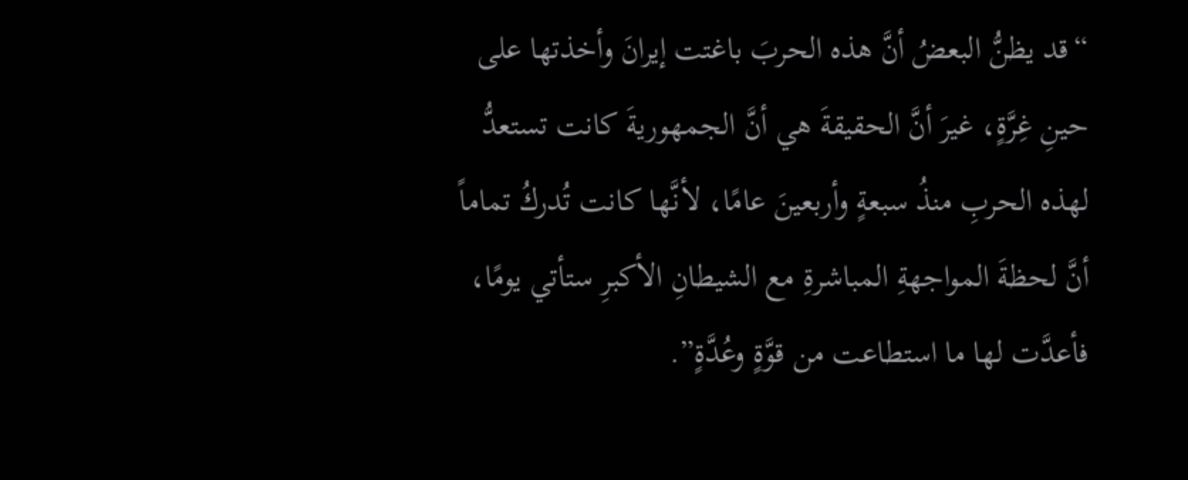“قد يظنُّ البعضُ أنَّ هذه الحربَ باغتت إيرانَ وأخذتها على حينِ غِرَّةٍ، غيرَ أنَّ الحقيقةَ هي أنَّ الجمهوريةَ كانت تستعدُّ لهذه الحربِ منذُ سبعةٍ وأربعينَ عامًا، لأنَّها كانت تُدركُ تماماً أنَّ لحظةَ المواجهةِ المباشرةِ مع الشيطانِ الأكبرِ ستأتي يومًا، فأعدَّت لها ما استطاعت من قوَّةٍ وعُدَّةٍ”.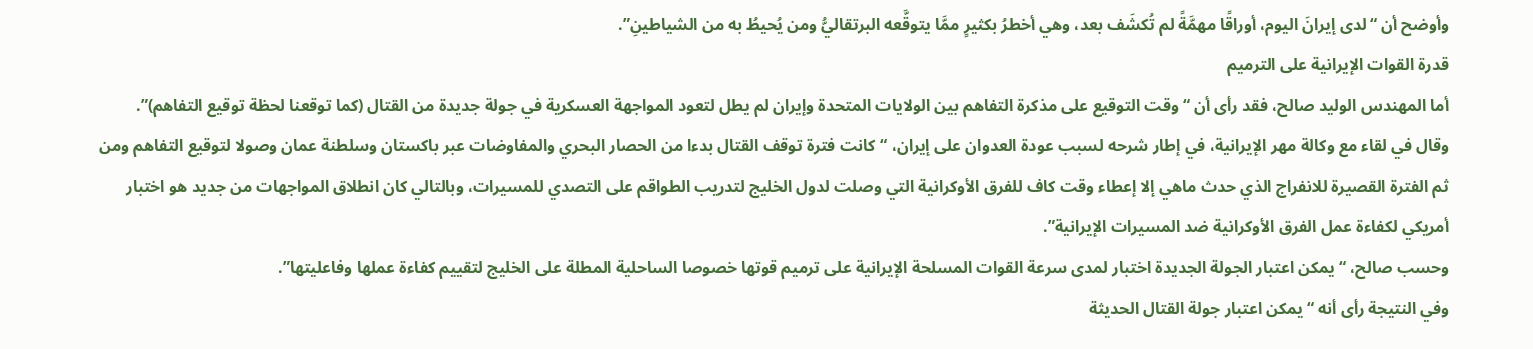وأوضح أن “لدى إيرانَ اليوم، أوراقًا مهمَّةً لم تُكشَف بعد، وهي أخطرُ بكثيرٍ ممَّا يتوقَّعه البرتقاليُّ ومن يُحيطُ به من الشياطينِ”.
قدرة القوات الإيرانية على الترميم
أما المهندس الوليد صالح، فقد رأى أن “وقت التوقيع على مذكرة التفاهم بين الولايات المتحدة وإيران لم يطل لتعود المواجهة العسكرية في جولة جديدة من القتال (كما توقعنا لحظة توقيع التفاهم)”.
وقال في لقاء مع وكالة مهر الإيرانية، في إطار شرحه لسبب عودة العدوان على إيران، “كانت فترة توقف القتال بدءا من الحصار البحري والمفاوضات عبر باكستان وسلطنة عمان وصولا لتوقيع التفاهم ومن ثم الفترة القصيرة للانفراج الذي حدث ماهي إلا إعطاء وقت كاف للفرق الأوكرانية التي وصلت لدول الخليج لتدريب الطواقم على التصدي للمسيرات، وبالتالي كان انطلاق المواجهات من جديد هو اختبار أمريكي لكفاءة عمل الفرق الأوكرانية ضد المسيرات الإيرانية”.
وحسب صالح، “يمكن اعتبار الجولة الجديدة اختبار لمدى سرعة القوات المسلحة الإيرانية على ترميم قوتها خصوصا الساحلية المطلة على الخليج لتقييم كفاءة عملها وفاعليتها”.
وفي النتيجة رأى أنه “يمكن اعتبار جولة القتال الحديثة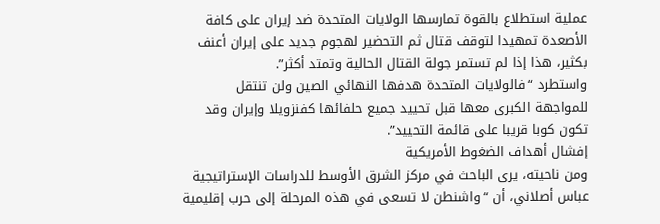عملية استطلاع بالقوة تمارسها الولايات المتحدة ضد إيران على كافة الأصعدة تمهيدا لتوقف قتال ثم التحضير لهجوم جديد على إيران أعنف بكثير، هذا إذا لم تستمر جولة القتال الحالية وتمتد أكثر”.
واستطرد “فالولايات المتحدة هدفها النهائي الصين ولن تنتقل للمواجهة الكبرى معها قبل تحييد جميع حلفائها كفنزويلا وإيران وقد تكون كوبا قريبا على قائمة التحييد”.
إفشال أهداف الضغوط الأمريكية
ومن ناحيته، يرى الباحث في مركز الشرق الأوسط للدراسات الإستراتيجية عباس أصلاني، أن “واشنطن لا تسعى في هذه المرحلة إلى حرب إقليمية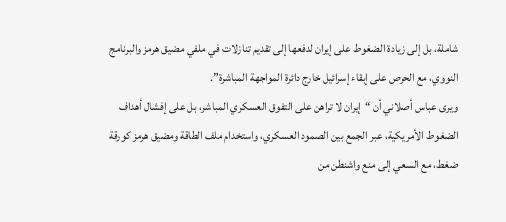شاملة، بل إلى زيادة الضغوط على إيران لدفعها إلى تقديم تنازلات في ملفي مضيق هرمز والبرنامج النووي، مع الحرص على إبقاء إسرائيل خارج دائرة المواجهة المباشرة”.
ويرى عباس أصلاني أن “إيران لا تراهن على التفوق العسكري المباشر، بل على إفشال أهداف الضغوط الأمريكية، عبر الجمع بين الصمود العسكري، واستخدام ملف الطاقة ومضيق هرمز كورقة ضغط، مع السعي إلى منع واشنطن من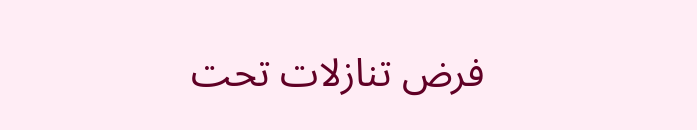فرض تنازلات تحت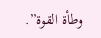وطأة القوة”.